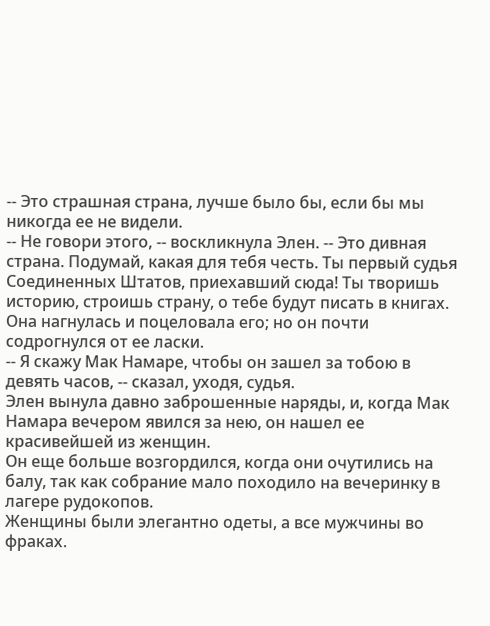-- Это страшная страна, лучше было бы, если бы мы никогда ее не видели.
-- Не говори этого, -- воскликнула Элен. -- Это дивная страна. Подумай, какая для тебя честь. Ты первый судья Соединенных Штатов, приехавший сюда! Ты творишь историю, строишь страну, о тебе будут писать в книгах.
Она нагнулась и поцеловала его; но он почти содрогнулся от ее ласки.
-- Я скажу Мак Намаре, чтобы он зашел за тобою в девять часов, -- сказал, уходя, судья.
Элен вынула давно заброшенные наряды, и, когда Мак Намара вечером явился за нею, он нашел ее красивейшей из женщин.
Он еще больше возгордился, когда они очутились на балу, так как собрание мало походило на вечеринку в лагере рудокопов.
Женщины были элегантно одеты, а все мужчины во фраках.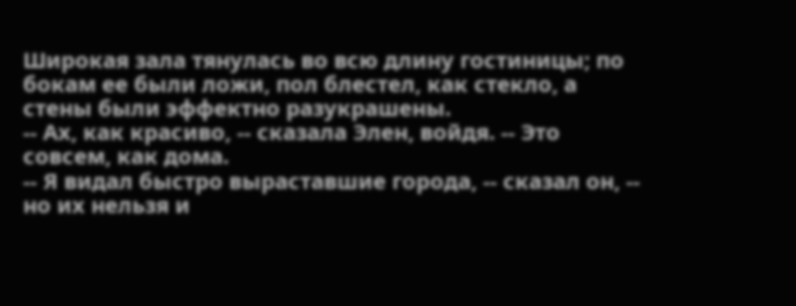Широкая зала тянулась во всю длину гостиницы; по бокам ее были ложи, пол блестел, как стекло, а стены были эффектно разукрашены.
-- Ах, как красиво, -- сказала Элен, войдя. -- Это совсем, как дома.
-- Я видал быстро выраставшие города, -- сказал он, -- но их нельзя и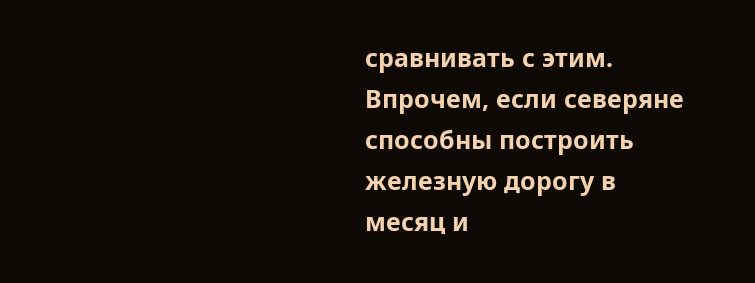сравнивать с этим. Впрочем, если северяне способны построить железную дорогу в месяц и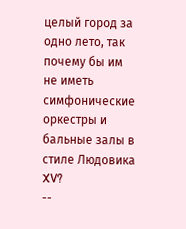целый город за одно лето, так почему бы им не иметь симфонические оркестры и бальные залы в стиле Людовика XV?
--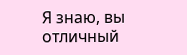Я знаю, вы отличный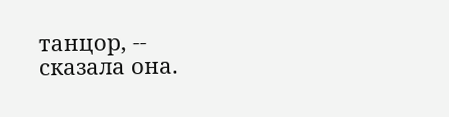танцор, -- сказала она.